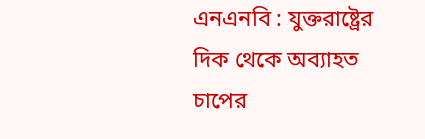এনএনবি : যুক্তরাষ্ট্রের দিক থেকে অব্যাহত চাপের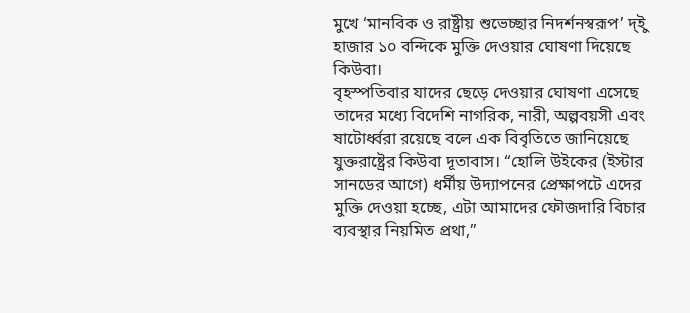মুখে ‘মানবিক ও রাষ্ট্রীয় শুভেচ্ছার নিদর্শনস্বরূপ’ দ্ইু হাজার ১০ বন্দিকে মুক্তি দেওয়ার ঘোষণা দিয়েছে কিউবা।
বৃহস্পতিবার যাদের ছেড়ে দেওয়ার ঘোষণা এসেছে তাদের মধ্যে বিদেশি নাগরিক, নারী, অল্পবয়সী এবং ষাটোর্ধ্বরা রয়েছে বলে এক বিবৃতিতে জানিয়েছে যুক্তরাষ্ট্রের কিউবা দূতাবাস। “হোলি উইকের (ইস্টার সানডের আগে) ধর্মীয় উদ্যাপনের প্রেক্ষাপটে এদের মুক্তি দেওয়া হচ্ছে, এটা আমাদের ফৌজদারি বিচার ব্যবস্থার নিয়মিত প্রথা,”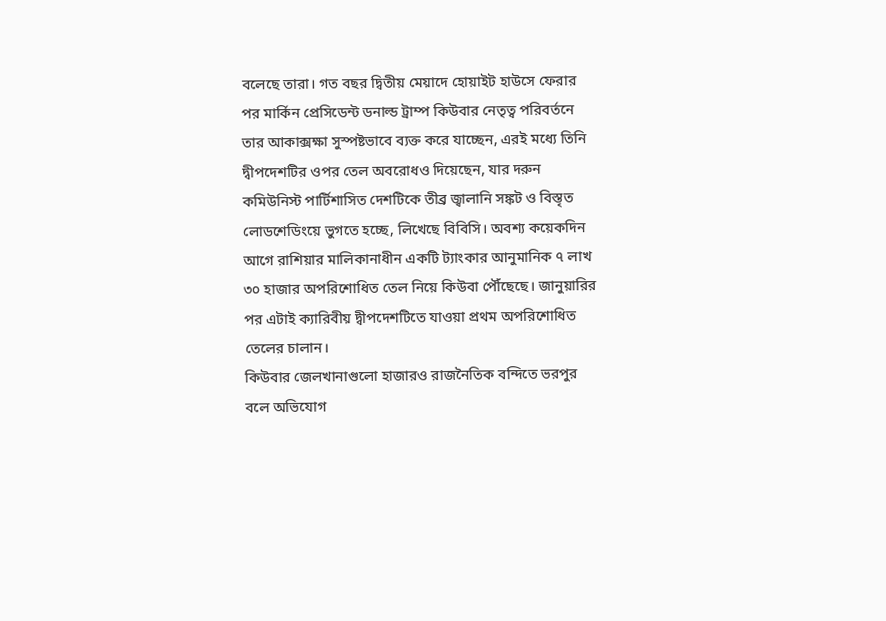বলেছে তারা। গত বছর দ্বিতীয় মেয়াদে হোয়াইট হাউসে ফেরার পর মার্কিন প্রেসিডেন্ট ডনাল্ড ট্রাম্প কিউবার নেতৃত্ব পরিবর্তনে তার আকাক্সক্ষা সুস্পষ্টভাবে ব্যক্ত করে যাচ্ছেন, এরই মধ্যে তিনি দ্বীপদেশটির ওপর তেল অবরোধও দিয়েছেন, যার দরুন কমিউনিস্ট পার্টিশাসিত দেশটিকে তীব্র জ্বালানি সঙ্কট ও বিস্তৃত লোডশেডিংয়ে ভুগতে হচ্ছে, লিখেছে বিবিসি। অবশ্য কয়েকদিন আগে রাশিয়ার মালিকানাধীন একটি ট্যাংকার আনুমানিক ৭ লাখ ৩০ হাজার অপরিশোধিত তেল নিয়ে কিউবা পৌঁছেছে। জানুয়ারির পর এটাই ক্যারিবীয় দ্বীপদেশটিতে যাওয়া প্রথম অপরিশোধিত তেলের চালান।
কিউবার জেলখানাগুলো হাজারও রাজনৈতিক বন্দিতে ভরপুর বলে অভিযোগ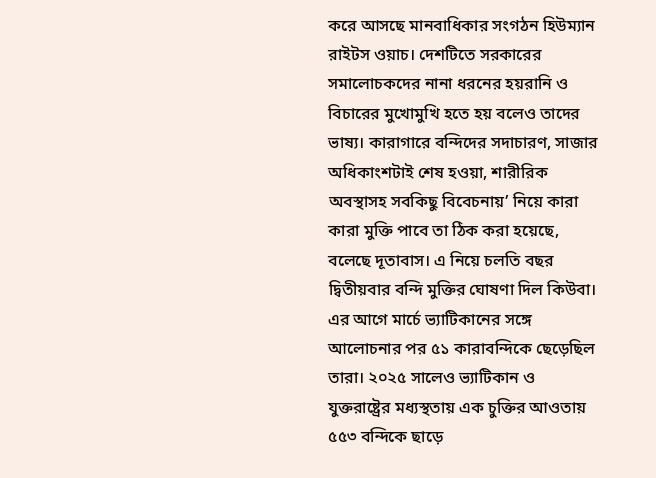করে আসছে মানবাধিকার সংগঠন হিউম্যান রাইটস ওয়াচ। দেশটিতে সরকারের সমালোচকদের নানা ধরনের হয়রানি ও বিচারের মুখোমুখি হতে হয় বলেও তাদের ভাষ্য। কারাগারে বন্দিদের সদাচারণ, সাজার অধিকাংশটাই শেষ হওয়া, শারীরিক অবস্থাসহ সবকিছু বিবেচনায়’ নিয়ে কারা কারা মুক্তি পাবে তা ঠিক করা হয়েছে, বলেছে দূতাবাস। এ নিয়ে চলতি বছর দ্বিতীয়বার বন্দি মুক্তির ঘোষণা দিল কিউবা। এর আগে মার্চে ভ্যাটিকানের সঙ্গে আলোচনার পর ৫১ কারাবন্দিকে ছেড়েছিল তারা। ২০২৫ সালেও ভ্যাটিকান ও যুক্তরাষ্ট্রের মধ্যস্থতায় এক চুক্তির আওতায় ৫৫৩ বন্দিকে ছাড়ে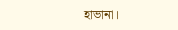হাভানা।